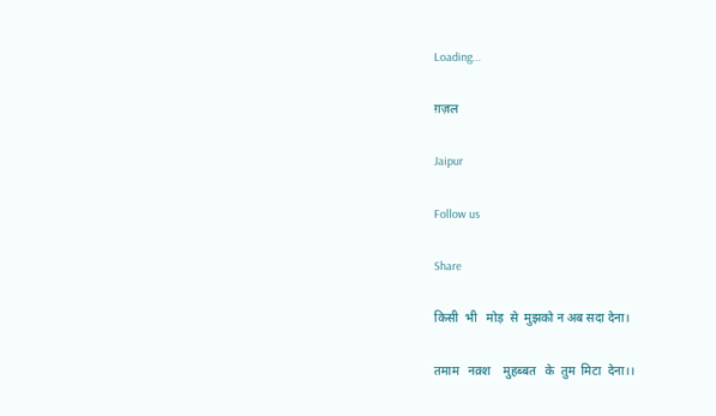Loading...

ग़ज़ल

Jaipur

Follow us

Share

किसी  भी   मोड़  से  मुझको न अब सदा देना।

तमाम   नक़्श    मुहब्बत   के  तुम  मिटा  देना।।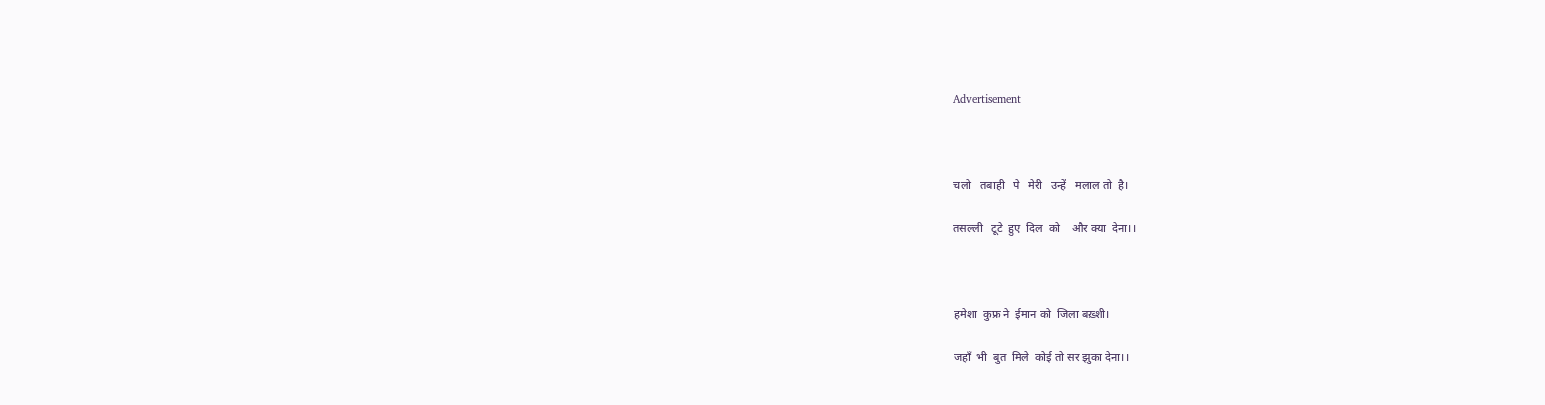Advertisement



चलो   तबाही   पे   मेरी   उन्हें   मलाल तो  है।

तसल्ली   टूटे  हुए  दिल  को    और क्या  देना।।



हमेशा  कुफ्र ने  ईमान को  जिला बख़्शी।

जहाँ  भी  बुत  मिले  कोई तो सर झुका देना।।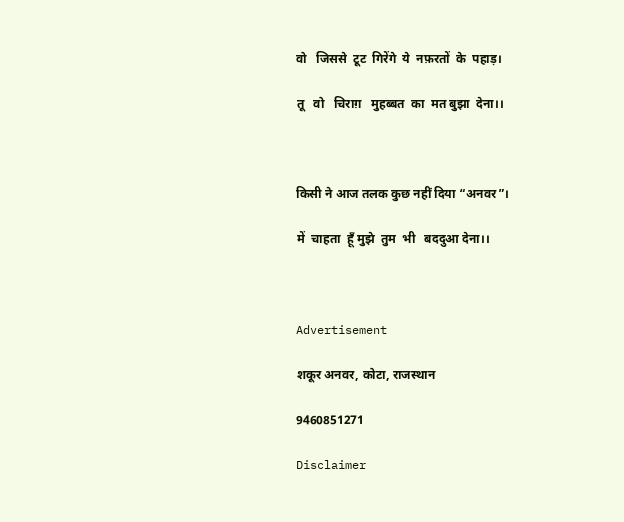वो   जिससे  टूट  गिरेंगे  ये  नफ़रतों  के  पहाड़।

तू   वो   चिराग़   मुहब्बत  का  मत बुझा  देना।।



किसी ने आज तलक कुछ नहीं दिया “अनवर”।

में  चाहता  हूँ मुझे  तुम  भी   बददुआ देना।।



Advertisement

शकूर अनवर, कोटा, राजस्थान

9460851271

Disclaimer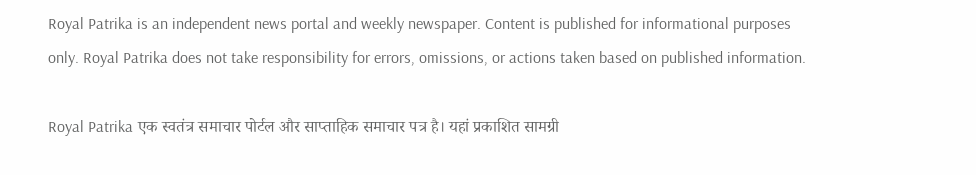Royal Patrika is an independent news portal and weekly newspaper. Content is published for informational purposes only. Royal Patrika does not take responsibility for errors, omissions, or actions taken based on published information.

Royal Patrika एक स्वतंत्र समाचार पोर्टल और साप्ताहिक समाचार पत्र है। यहां प्रकाशित सामग्री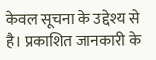केवल सूचना के उद्देश्य से है। प्रकाशित जानकारी के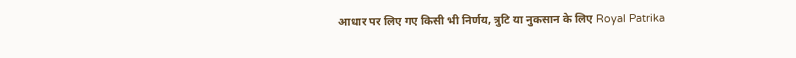आधार पर लिए गए किसी भी निर्णय, त्रुटि या नुकसान के लिए Royal Patrika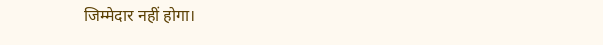जिम्मेदार नहीं होगा।